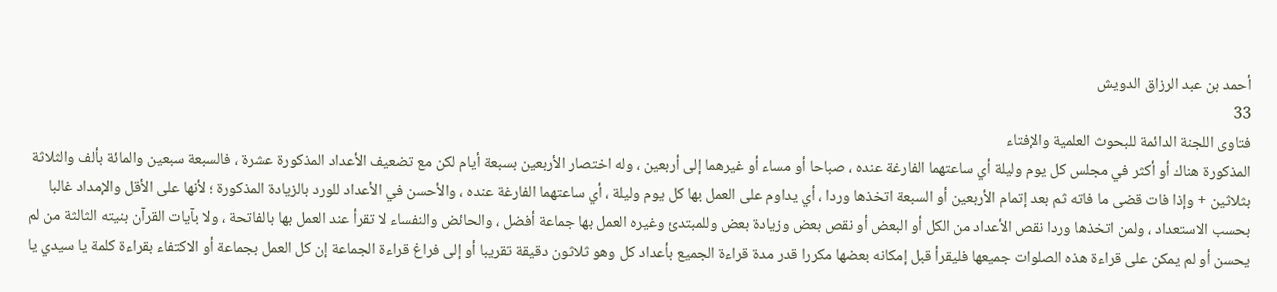أحمد بن عبد الرزاق الدويش
33
فتاوى اللجنة الدائمة للبحوث العلمية والإفتاء
المذكورة هناك أو أكثر في مجلس كل يوم وليلة أي ساعتهما الفارغة عنده ، صباحا أو مساء أو غيرهما إلى أربعين ، وله اختصار الأربعين بسبعة أيام لكن مع تضعيف الأعداد المذكورة عشرة ، فالسبعة سبعين والمائة بألف والثلاثة بثلاثين + وإذا فات قضى ما فاته ثم بعد إتمام الأربعين أو السبعة اتخذها وردا ، أي يداوم على العمل بها كل يوم وليلة ، أي ساعتهما الفارغة عنده ، والأحسن في الأعداد للورد بالزيادة المذكورة ؛ لأنها على الأقل والإمداد غالبا بحسب الاستعداد ، ولمن اتخذها وردا نقص الأعداد من الكل أو البعض أو نقص بعض وزيادة بعض وللمبتدئ وغيره العمل بها جماعة أفضل ، والحائض والنفساء لا تقرأ عند العمل بها بالفاتحة ، ولا بآيات القرآن بنيته الثالثة من لم يحسن أو لم يمكن على قراءة هذه الصلوات جميعها فليقرأ قبل إمكانه بعضها مكررا قدر مدة قراءة الجميع بأعداد كل وهو ثلاثون دقيقة تقريبا أو إلى فراغ قراءة الجماعة إن كل العمل بجماعة أو الاكتفاء بقراءة كلمة يا سيدي يا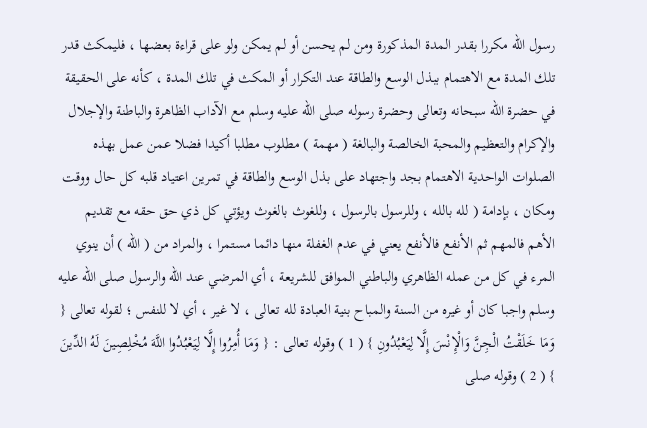رسول الله مكررا بقدر المدة المذكورة ومن لم يحسن أو لم يمكن ولو على قراءة بعضها ، فليمكث قدر تلك المدة مع الاهتمام ببذل الوسع والطاقة عند التكرار أو المكث في تلك المدة ، كأنه على الحقيقة في حضرة الله سبحانه وتعالى وحضرة رسوله صلى الله عليه وسلم مع الآداب الظاهرة والباطنة والإجلال والإكرام والتعظيم والمحبة الخالصة والبالغة ( مهمة ) مطلوب مطلبا أكيدا فضلا عمن عمل بهذه الصلوات الواحدية الاهتمام بجد واجتهاد على بذل الوسع والطاقة في تمرين اعتياد قلبه كل حال ووقت ومكان ، بإدامة ( لله بالله ، وللرسول بالرسول ، وللغوث بالغوث ويؤتي كل ذي حق حقه مع تقديم الأهم فالمهم ثم الأنفع فالأنفع يعني في عدم الغفلة منها دائما مستمرا ، والمراد من ( الله ) أن ينوي المرء في كل من عمله الظاهري والباطني الموافق للشريعة ، أي المرضي عند الله والرسول صلى الله عليه وسلم واجبا كان أو غيره من السنة والمباح بنية العبادة لله تعالى ، لا غير ، أي لا للنفس ؛ لقوله تعالى { وَمَا خَلَقْتُ الْجِنَّ وَالْإِنْسَ إِلَّا لِيَعْبُدُونِ } ( 1 ) وقوله تعالى : { وَمَا أُمِرُوا إِلَّا لِيَعْبُدُوا اللَّهَ مُخْلِصِينَ لَهُ الدِّينَ } ( 2 ) وقوله صلى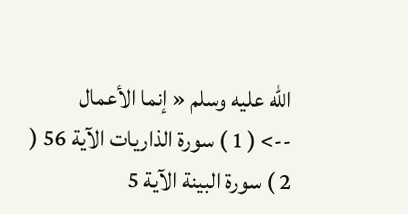الله عليه وسلم « إنما الأعمال
--> ( 1 ) سورة الذاريات الآية 56 ( 2 ) سورة البينة الآية 5